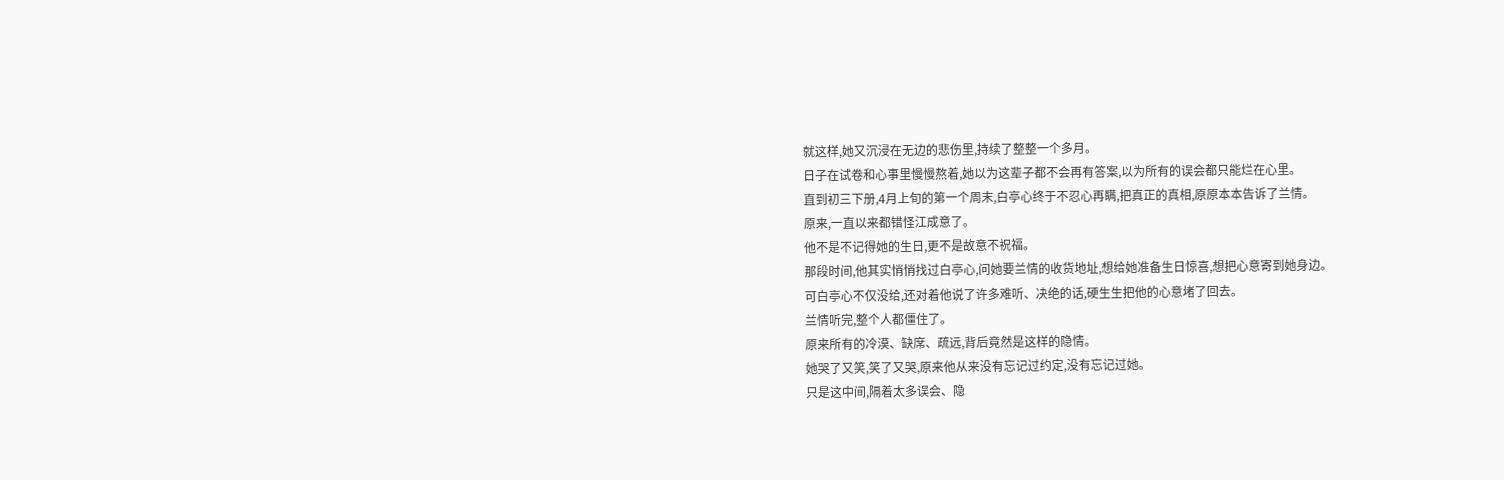就这样,她又沉浸在无边的悲伤里,持续了整整一个多月。
日子在试卷和心事里慢慢熬着,她以为这辈子都不会再有答案,以为所有的误会都只能烂在心里。
直到初三下册,4月上旬的第一个周末,白亭心终于不忍心再瞒,把真正的真相,原原本本告诉了兰情。
原来,一直以来都错怪江成意了。
他不是不记得她的生日,更不是故意不祝福。
那段时间,他其实悄悄找过白亭心,问她要兰情的收货地址,想给她准备生日惊喜,想把心意寄到她身边。
可白亭心不仅没给,还对着他说了许多难听、决绝的话,硬生生把他的心意堵了回去。
兰情听完,整个人都僵住了。
原来所有的冷漠、缺席、疏远,背后竟然是这样的隐情。
她哭了又笑,笑了又哭,原来他从来没有忘记过约定,没有忘记过她。
只是这中间,隔着太多误会、隐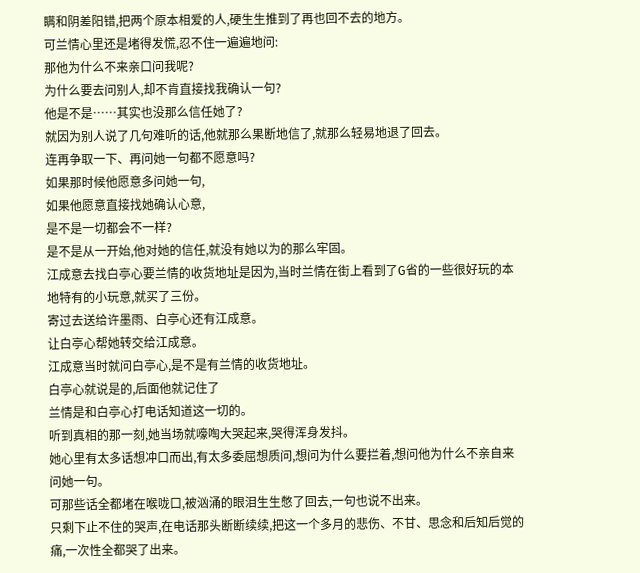瞒和阴差阳错,把两个原本相爱的人,硬生生推到了再也回不去的地方。
可兰情心里还是堵得发慌,忍不住一遍遍地问:
那他为什么不来亲口问我呢?
为什么要去问别人,却不肯直接找我确认一句?
他是不是……其实也没那么信任她了?
就因为别人说了几句难听的话,他就那么果断地信了,就那么轻易地退了回去。
连再争取一下、再问她一句都不愿意吗?
如果那时候他愿意多问她一句,
如果他愿意直接找她确认心意,
是不是一切都会不一样?
是不是从一开始,他对她的信任,就没有她以为的那么牢固。
江成意去找白亭心要兰情的收货地址是因为,当时兰情在街上看到了G省的一些很好玩的本地特有的小玩意,就买了三份。
寄过去送给许墨雨、白亭心还有江成意。
让白亭心帮她转交给江成意。
江成意当时就问白亭心,是不是有兰情的收货地址。
白亭心就说是的,后面他就记住了
兰情是和白亭心打电话知道这一切的。
听到真相的那一刻,她当场就嚎啕大哭起来,哭得浑身发抖。
她心里有太多话想冲口而出,有太多委屈想质问,想问为什么要拦着,想问他为什么不亲自来问她一句。
可那些话全都堵在喉咙口,被汹涌的眼泪生生憋了回去,一句也说不出来。
只剩下止不住的哭声,在电话那头断断续续,把这一个多月的悲伤、不甘、思念和后知后觉的痛,一次性全都哭了出来。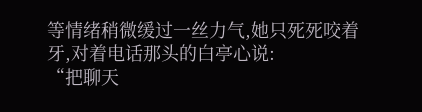等情绪稍微缓过一丝力气,她只死死咬着牙,对着电话那头的白亭心说:
“把聊天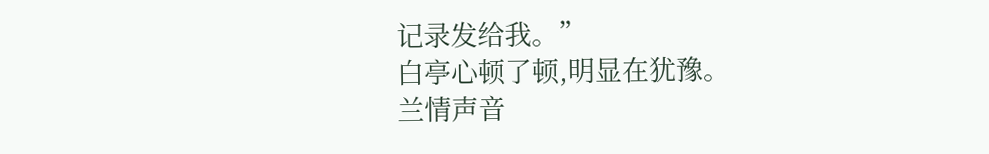记录发给我。”
白亭心顿了顿,明显在犹豫。
兰情声音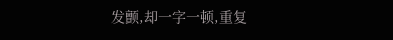发颤,却一字一顿,重复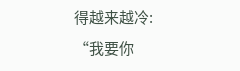得越来越冷:
“我要你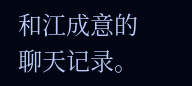和江成意的聊天记录。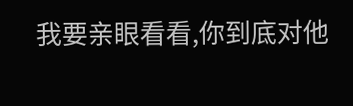我要亲眼看看,你到底对他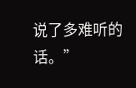说了多难听的话。”